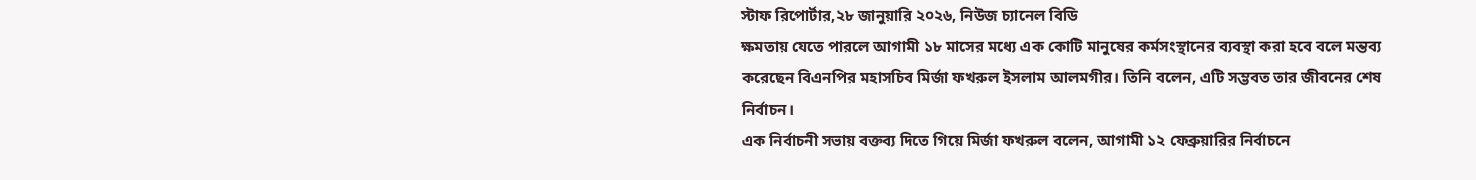স্টাফ রিপোর্টার,২৮ জানুয়ারি ২০২৬, নিউজ চ্যানেল বিডি
ক্ষমতায় যেতে পারলে আগামী ১৮ মাসের মধ্যে এক কোটি মানুষের কর্মসংস্থানের ব্যবস্থা করা হবে বলে মন্তব্য করেছেন বিএনপির মহাসচিব মির্জা ফখরুল ইসলাম আলমগীর। তিনি বলেন, এটি সম্ভবত তার জীবনের শেষ নির্বাচন।
এক নির্বাচনী সভায় বক্তব্য দিতে গিয়ে মির্জা ফখরুল বলেন, আগামী ১২ ফেব্রুয়ারির নির্বাচনে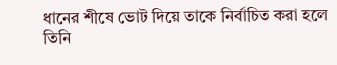ধানের শীষে ভোট দিয়ে তাকে নির্বাচিত করা হলে তিনি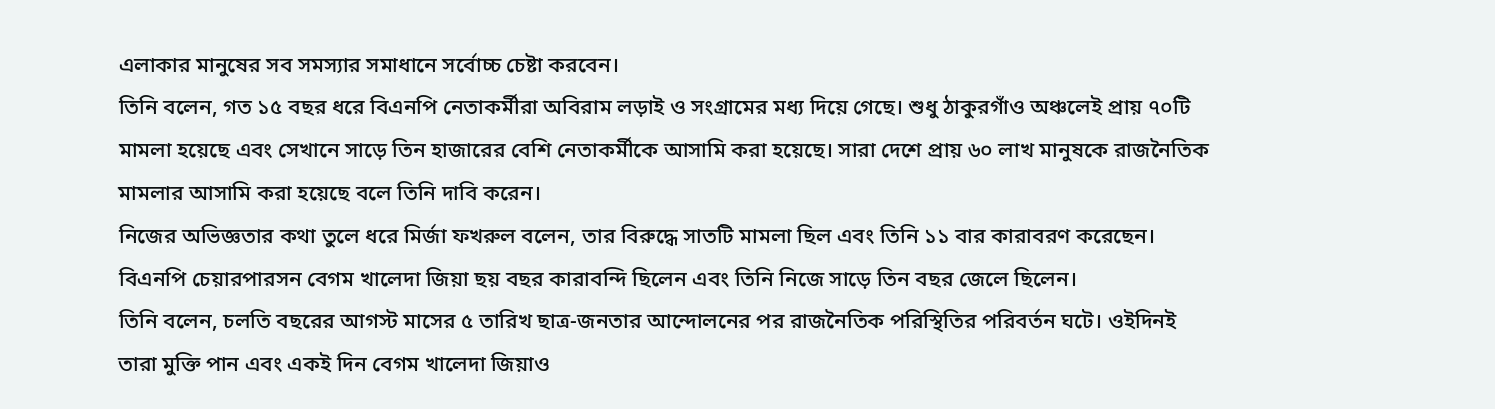এলাকার মানুষের সব সমস্যার সমাধানে সর্বোচ্চ চেষ্টা করবেন।
তিনি বলেন, গত ১৫ বছর ধরে বিএনপি নেতাকর্মীরা অবিরাম লড়াই ও সংগ্রামের মধ্য দিয়ে গেছে। শুধু ঠাকুরগাঁও অঞ্চলেই প্রায় ৭০টি মামলা হয়েছে এবং সেখানে সাড়ে তিন হাজারের বেশি নেতাকর্মীকে আসামি করা হয়েছে। সারা দেশে প্রায় ৬০ লাখ মানুষকে রাজনৈতিক মামলার আসামি করা হয়েছে বলে তিনি দাবি করেন।
নিজের অভিজ্ঞতার কথা তুলে ধরে মির্জা ফখরুল বলেন, তার বিরুদ্ধে সাতটি মামলা ছিল এবং তিনি ১১ বার কারাবরণ করেছেন। বিএনপি চেয়ারপারসন বেগম খালেদা জিয়া ছয় বছর কারাবন্দি ছিলেন এবং তিনি নিজে সাড়ে তিন বছর জেলে ছিলেন।
তিনি বলেন, চলতি বছরের আগস্ট মাসের ৫ তারিখ ছাত্র-জনতার আন্দোলনের পর রাজনৈতিক পরিস্থিতির পরিবর্তন ঘটে। ওইদিনই তারা মুক্তি পান এবং একই দিন বেগম খালেদা জিয়াও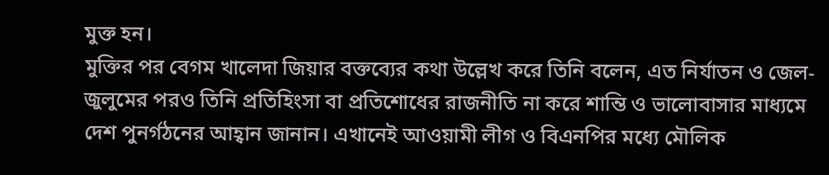মুক্ত হন।
মুক্তির পর বেগম খালেদা জিয়ার বক্তব্যের কথা উল্লেখ করে তিনি বলেন, এত নির্যাতন ও জেল-জুলুমের পরও তিনি প্রতিহিংসা বা প্রতিশোধের রাজনীতি না করে শান্তি ও ভালোবাসার মাধ্যমে দেশ পুনর্গঠনের আহ্বান জানান। এখানেই আওয়ামী লীগ ও বিএনপির মধ্যে মৌলিক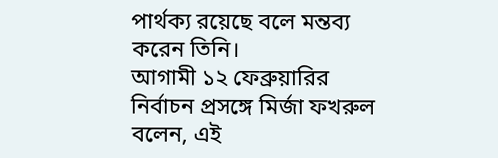পার্থক্য রয়েছে বলে মন্তব্য করেন তিনি।
আগামী ১২ ফেব্রুয়ারির নির্বাচন প্রসঙ্গে মির্জা ফখরুল বলেন, এই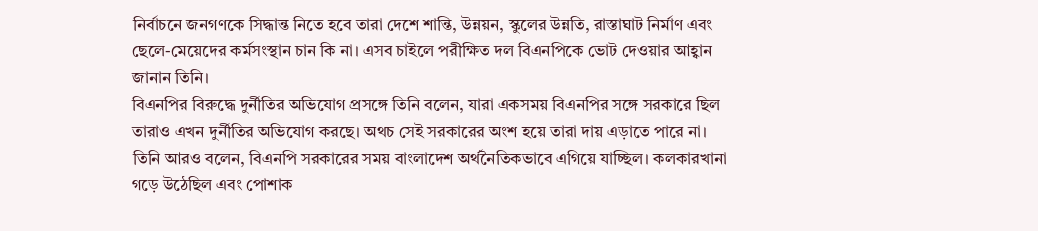নির্বাচনে জনগণকে সিদ্ধান্ত নিতে হবে তারা দেশে শান্তি, উন্নয়ন, স্কুলের উন্নতি, রাস্তাঘাট নির্মাণ এবং ছেলে-মেয়েদের কর্মসংস্থান চান কি না। এসব চাইলে পরীক্ষিত দল বিএনপিকে ভোট দেওয়ার আহ্বান জানান তিনি।
বিএনপির বিরুদ্ধে দুর্নীতির অভিযোগ প্রসঙ্গে তিনি বলেন, যারা একসময় বিএনপির সঙ্গে সরকারে ছিল তারাও এখন দুর্নীতির অভিযোগ করছে। অথচ সেই সরকারের অংশ হয়ে তারা দায় এড়াতে পারে না।
তিনি আরও বলেন, বিএনপি সরকারের সময় বাংলাদেশ অর্থনৈতিকভাবে এগিয়ে যাচ্ছিল। কলকারখানা গড়ে উঠেছিল এবং পোশাক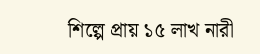শিল্পে প্রায় ১৫ লাখ নারী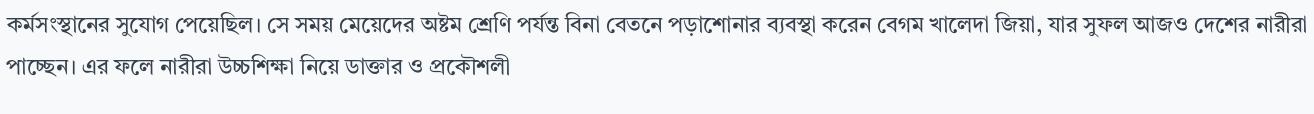কর্মসংস্থানের সুযোগ পেয়েছিল। সে সময় মেয়েদের অষ্টম শ্রেণি পর্যন্ত বিনা বেতনে পড়াশোনার ব্যবস্থা করেন বেগম খালেদা জিয়া, যার সুফল আজও দেশের নারীরা পাচ্ছেন। এর ফলে নারীরা উচ্চশিক্ষা নিয়ে ডাক্তার ও প্রকৌশলী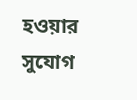হওয়ার সুযোগ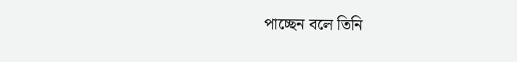পাচ্ছেন বলে তিনি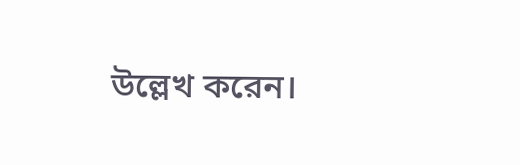উল্লেখ করেন।